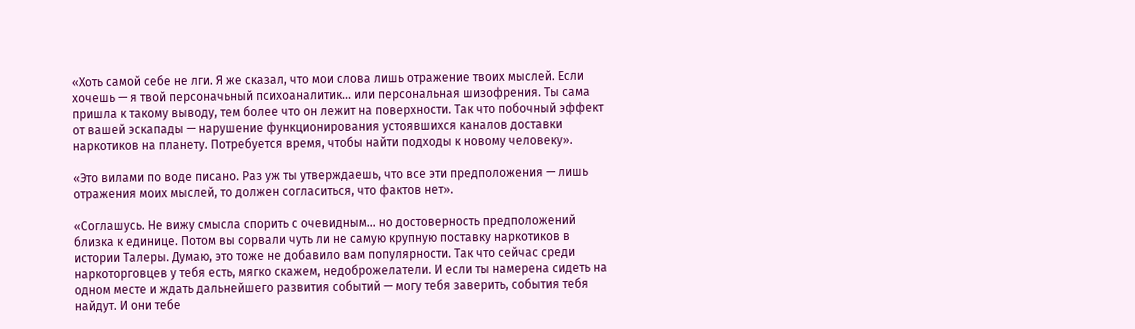«Хоть самой себе не лги. Я же сказал, что мои слова лишь отражение твоих мыслей. Если хочешь — я твой персоначьный психоаналитик… или персональная шизофрения. Ты сама пришла к такому выводу, тем более что он лежит на поверхности. Так что побочный эффект от вашей эскапады — нарушение функционирования устоявшихся каналов доставки наркотиков на планету. Потребуется время, чтобы найти подходы к новому человеку».

«Это вилами по воде писано. Раз уж ты утверждаешь, что все эти предположения — лишь отражения моих мыслей, то должен согласиться, что фактов нет».

«Соглашусь. Не вижу смысла спорить с очевидным… но достоверность предположений близка к единице. Потом вы сорвали чуть ли не самую крупную поставку наркотиков в истории Талеры. Думаю, это тоже не добавило вам популярности. Так что сейчас среди наркоторговцев у тебя есть, мягко скажем, недоброжелатели. И если ты намерена сидеть на одном месте и ждать дальнейшего развития событий — могу тебя заверить, события тебя найдут. И они тебе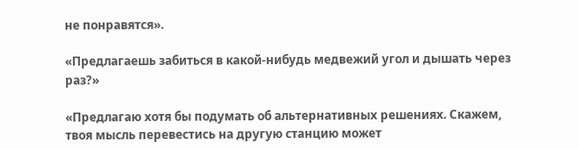не понравятся».

«Предлагаешь забиться в какой-нибудь медвежий угол и дышать через раз?»

«Предлагаю хотя бы подумать об альтернативных решениях. Скажем, твоя мысль перевестись на другую станцию может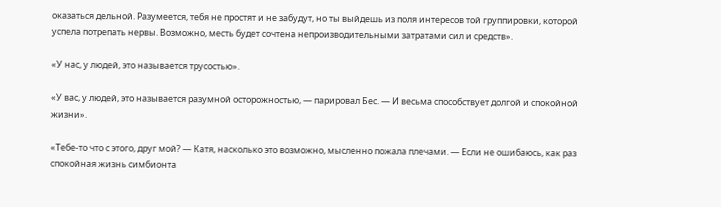оказаться дельной. Разумеется, тебя не простят и не забудут, но ты выйдешь из поля интересов той группировки, которой успела потрепать нервы. Возможно, месть будет сочтена непроизводительными затратами сил и средств».

«У нас, у людей, это называется трусостью».

«У вас, у людей, это называется разумной осторожностью, — парировал Бес. — И весьма способствует долгой и спокойной жизни».

«Тебе-то что с этого, друг мой? — Катя, насколько это возможно, мысленно пожала плечами. — Если не ошибаюсь, как раз спокойная жизнь симбионта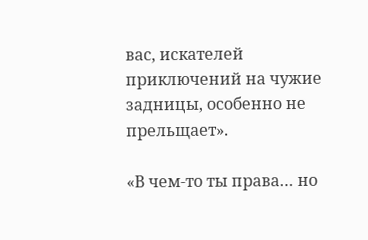вас, искателей приключений на чужие задницы, особенно не прельщает».

«В чем-то ты права… но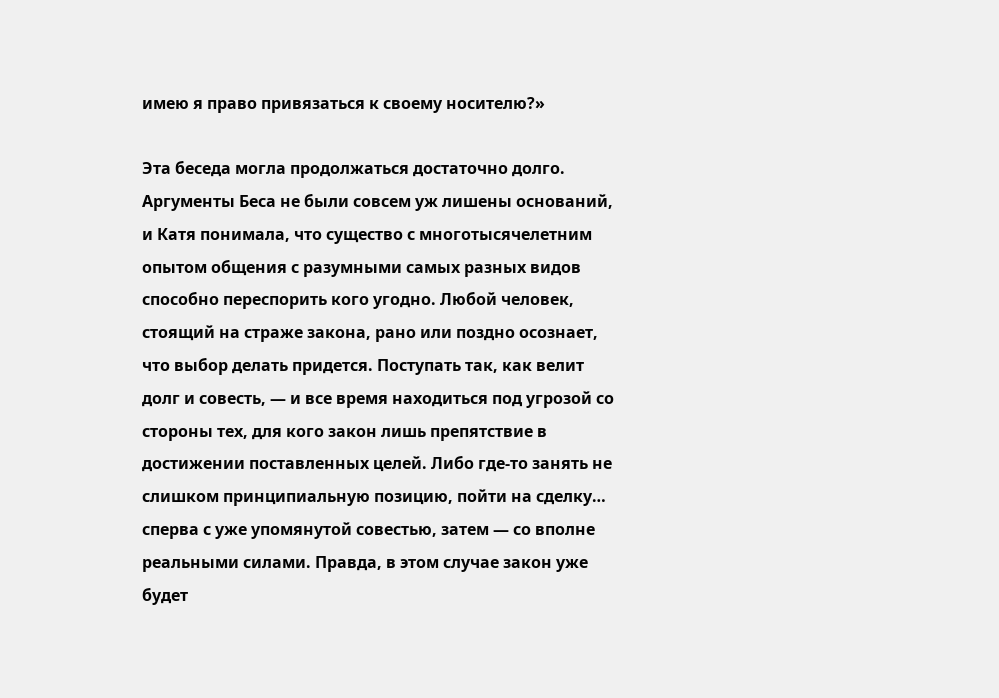имею я право привязаться к своему носителю?»

Эта беседа могла продолжаться достаточно долго. Аргументы Беса не были совсем уж лишены оснований, и Катя понимала, что существо с многотысячелетним опытом общения с разумными самых разных видов способно переспорить кого угодно. Любой человек, стоящий на страже закона, рано или поздно осознает, что выбор делать придется. Поступать так, как велит долг и совесть, — и все время находиться под угрозой со стороны тех, для кого закон лишь препятствие в достижении поставленных целей. Либо где-то занять не слишком принципиальную позицию, пойти на сделку… сперва с уже упомянутой совестью, затем — со вполне реальными силами. Правда, в этом случае закон уже будет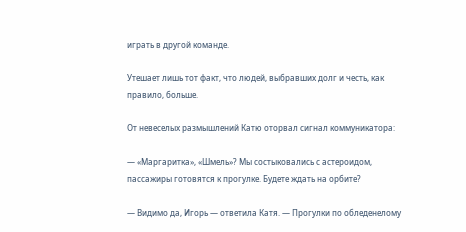играть в другой команде.

Утешает лишь тот факт, что людей, выбравших долг и честь, как правило, больше.

От невеселых размышлений Катю оторвал сигнал коммуникатора:

— «Маргаритка», «Шмель»? Мы состыковались с астероидом, пассажиры готовятся к прогулке. Будете ждать на орбите?

— Видимо да, Игорь — ответила Катя. — Прогулки по обледенелому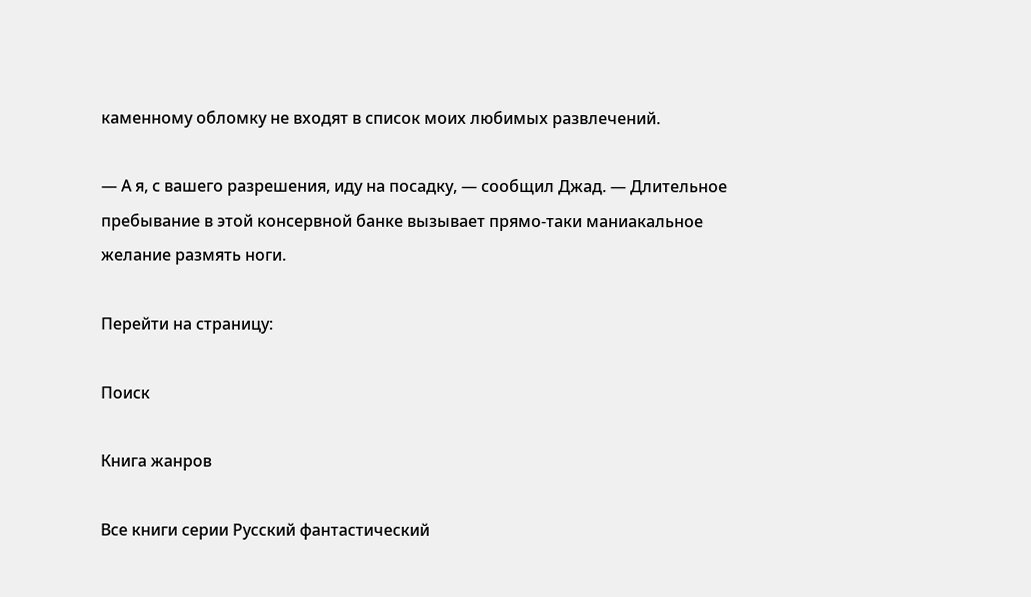каменному обломку не входят в список моих любимых развлечений.

— А я, с вашего разрешения, иду на посадку, — сообщил Джад. — Длительное пребывание в этой консервной банке вызывает прямо-таки маниакальное желание размять ноги.

Перейти на страницу:

Поиск

Книга жанров

Все книги серии Русский фантастический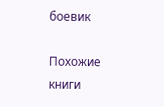боевик

Похожие книги